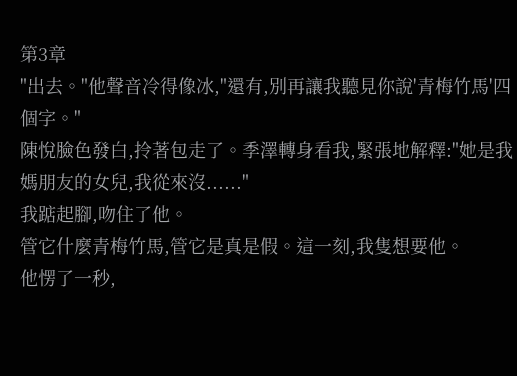第3章
"出去。"他聲音冷得像冰,"還有,別再讓我聽見你說'青梅竹馬'四個字。"
陳悅臉色發白,拎著包走了。季澤轉身看我,緊張地解釋:"她是我媽朋友的女兒,我從來沒......"
我踮起腳,吻住了他。
管它什麼青梅竹馬,管它是真是假。這一刻,我隻想要他。
他愣了一秒,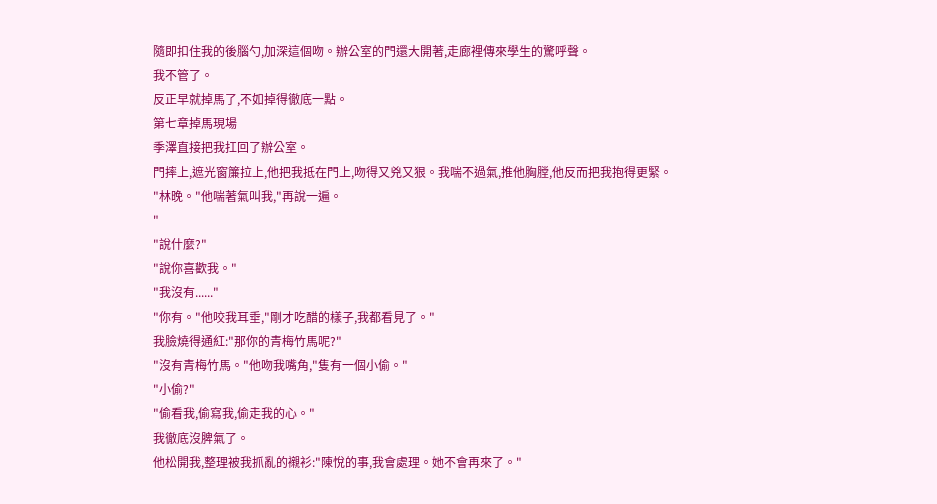隨即扣住我的後腦勺,加深這個吻。辦公室的門還大開著,走廊裡傳來學生的驚呼聲。
我不管了。
反正早就掉馬了,不如掉得徹底一點。
第七章掉馬現場
季澤直接把我扛回了辦公室。
門摔上,遮光窗簾拉上,他把我抵在門上,吻得又兇又狠。我喘不過氣,推他胸膛,他反而把我抱得更緊。
"林晚。"他喘著氣叫我,"再說一遍。
"
"說什麼?"
"說你喜歡我。"
"我沒有......"
"你有。"他咬我耳垂,"剛才吃醋的樣子,我都看見了。"
我臉燒得通紅:"那你的青梅竹馬呢?"
"沒有青梅竹馬。"他吻我嘴角,"隻有一個小偷。"
"小偷?"
"偷看我,偷寫我,偷走我的心。"
我徹底沒脾氣了。
他松開我,整理被我抓亂的襯衫:"陳悅的事,我會處理。她不會再來了。"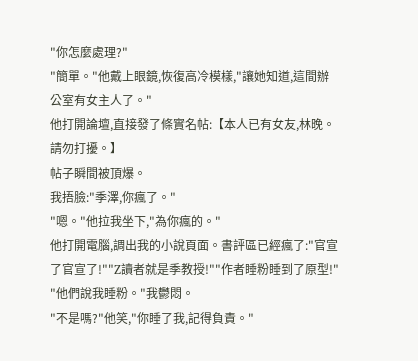"你怎麼處理?"
"簡單。"他戴上眼鏡,恢復高冷模樣,"讓她知道,這間辦公室有女主人了。"
他打開論壇,直接發了條實名帖:【本人已有女友,林晚。請勿打擾。】
帖子瞬間被頂爆。
我捂臉:"季澤,你瘋了。"
"嗯。"他拉我坐下,"為你瘋的。"
他打開電腦,調出我的小說頁面。書評區已經瘋了:"官宣了官宣了!""Z讀者就是季教授!""作者睡粉睡到了原型!"
"他們說我睡粉。"我鬱悶。
"不是嗎?"他笑,"你睡了我,記得負責。"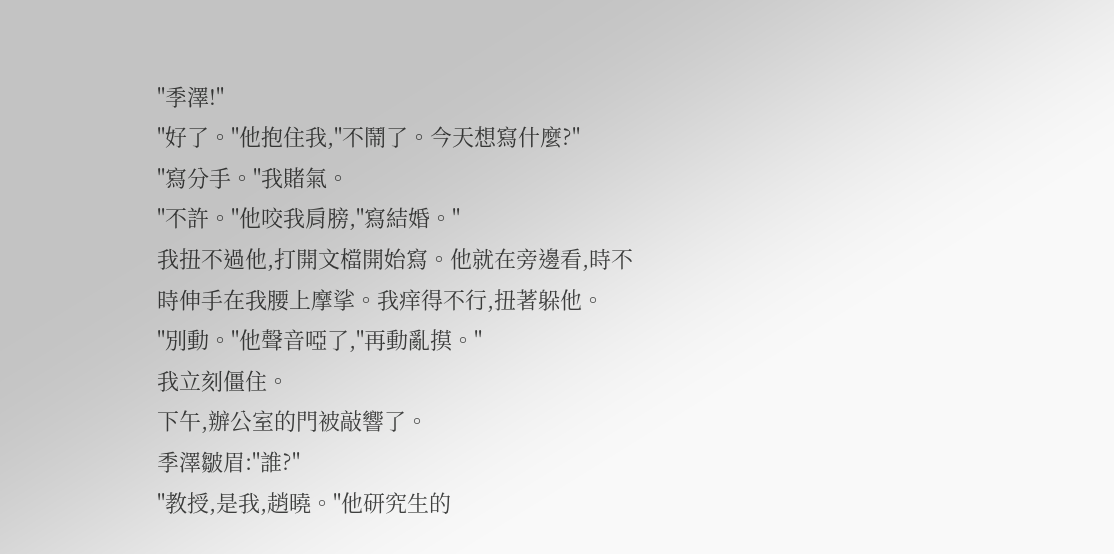"季澤!"
"好了。"他抱住我,"不鬧了。今天想寫什麼?"
"寫分手。"我賭氣。
"不許。"他咬我肩膀,"寫結婚。"
我扭不過他,打開文檔開始寫。他就在旁邊看,時不時伸手在我腰上摩挲。我痒得不行,扭著躲他。
"別動。"他聲音啞了,"再動亂摸。"
我立刻僵住。
下午,辦公室的門被敲響了。
季澤皺眉:"誰?"
"教授,是我,趙曉。"他研究生的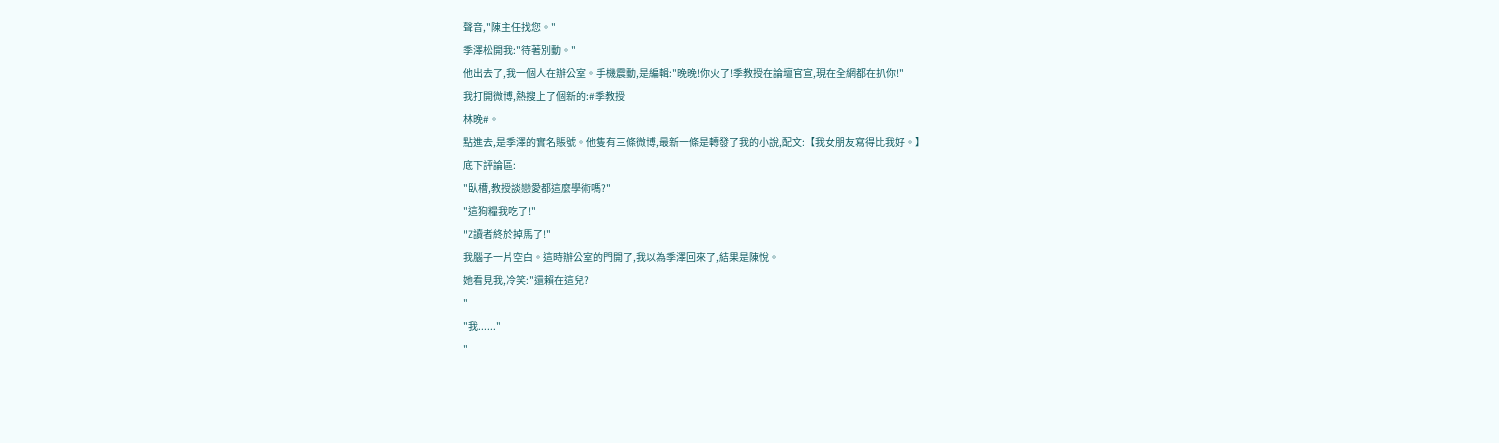聲音,"陳主任找您。"
季澤松開我:"待著別動。"
他出去了,我一個人在辦公室。手機震動,是編輯:"晚晚!你火了!季教授在論壇官宣,現在全網都在扒你!"
我打開微博,熱搜上了個新的:#季教授
林晚#。
點進去,是季澤的實名賬號。他隻有三條微博,最新一條是轉發了我的小說,配文:【我女朋友寫得比我好。】
底下評論區:
"臥槽,教授談戀愛都這麼學術嗎?"
"這狗糧我吃了!"
"Z讀者終於掉馬了!"
我腦子一片空白。這時辦公室的門開了,我以為季澤回來了,結果是陳悅。
她看見我,冷笑:"還賴在這兒?
"
"我......"
"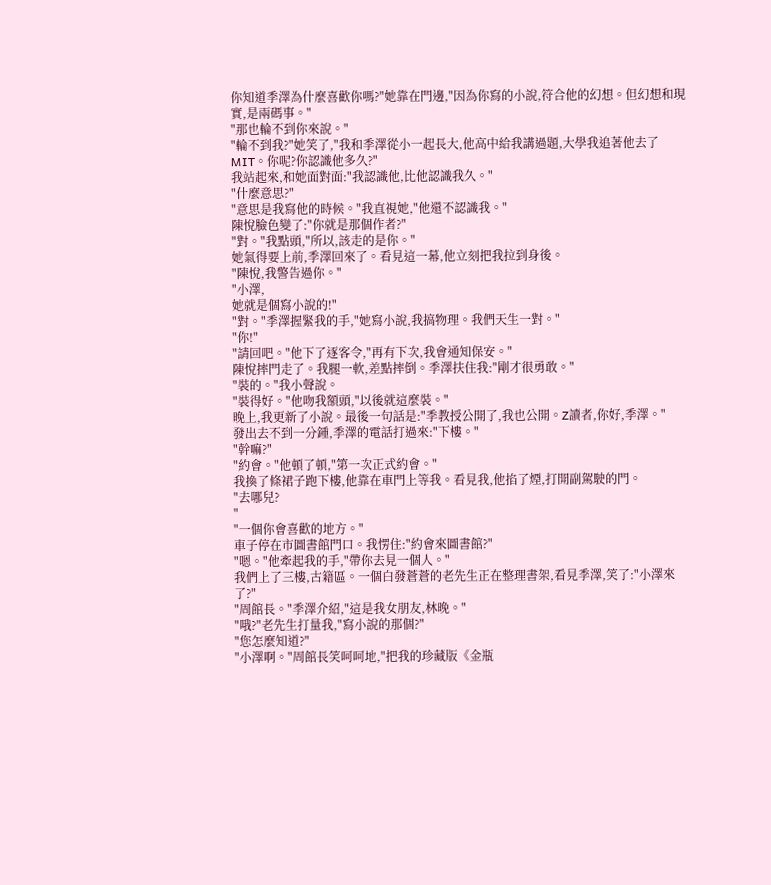你知道季澤為什麼喜歡你嗎?"她靠在門邊,"因為你寫的小說,符合他的幻想。但幻想和現實,是兩碼事。"
"那也輪不到你來說。"
"輪不到我?"她笑了,"我和季澤從小一起長大,他高中給我講過題,大學我追著他去了MIT。你呢?你認識他多久?"
我站起來,和她面對面:"我認識他,比他認識我久。"
"什麼意思?"
"意思是我寫他的時候。"我直視她,"他還不認識我。"
陳悅臉色變了:"你就是那個作者?"
"對。"我點頭,"所以,該走的是你。"
她氣得要上前,季澤回來了。看見這一幕,他立刻把我拉到身後。
"陳悅,我警告過你。"
"小澤,
她就是個寫小說的!"
"對。"季澤握緊我的手,"她寫小說,我搞物理。我們天生一對。"
"你!"
"請回吧。"他下了逐客令,"再有下次,我會通知保安。"
陳悅摔門走了。我腿一軟,差點摔倒。季澤扶住我:"剛才很勇敢。"
"裝的。"我小聲說。
"裝得好。"他吻我額頭,"以後就這麼裝。"
晚上,我更新了小說。最後一句話是:"季教授公開了,我也公開。Z讀者,你好,季澤。"
發出去不到一分鍾,季澤的電話打過來:"下樓。"
"幹嘛?"
"約會。"他頓了頓,"第一次正式約會。"
我換了條裙子跑下樓,他靠在車門上等我。看見我,他掐了煙,打開副駕駛的門。
"去哪兒?
"
"一個你會喜歡的地方。"
車子停在市圖書館門口。我愣住:"約會來圖書館?"
"嗯。"他牽起我的手,"帶你去見一個人。"
我們上了三樓,古籍區。一個白發蒼蒼的老先生正在整理書架,看見季澤,笑了:"小澤來了?"
"周館長。"季澤介紹,"這是我女朋友,林晚。"
"哦?"老先生打量我,"寫小說的那個?"
"您怎麼知道?"
"小澤啊。"周館長笑呵呵地,"把我的珍藏版《金瓶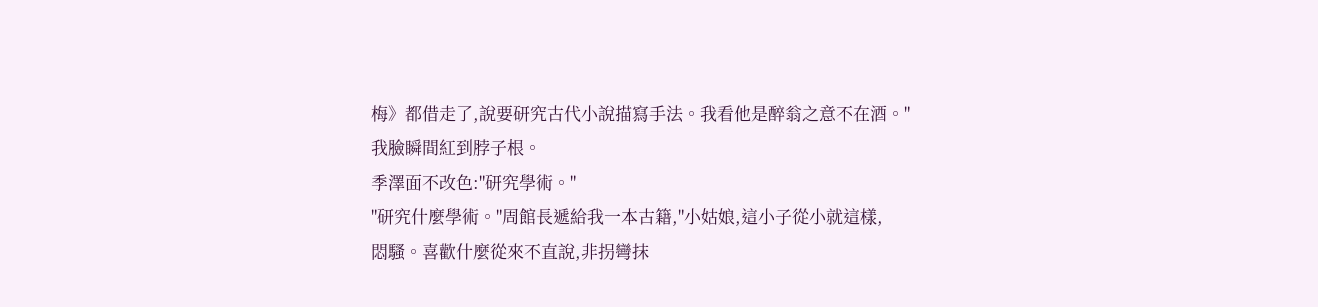梅》都借走了,說要研究古代小說描寫手法。我看他是醉翁之意不在酒。"
我臉瞬間紅到脖子根。
季澤面不改色:"研究學術。"
"研究什麼學術。"周館長遞給我一本古籍,"小姑娘,這小子從小就這樣,
悶騷。喜歡什麼從來不直說,非拐彎抹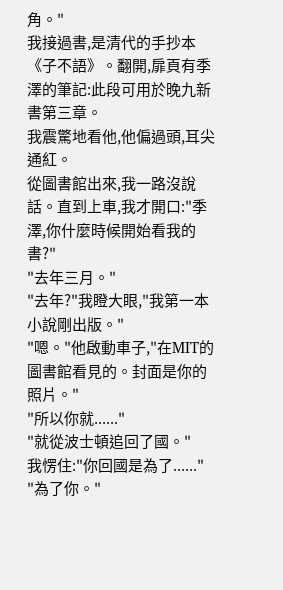角。"
我接過書,是清代的手抄本《子不語》。翻開,扉頁有季澤的筆記:此段可用於晚九新書第三章。
我震驚地看他,他偏過頭,耳尖通紅。
從圖書館出來,我一路沒說話。直到上車,我才開口:"季澤,你什麼時候開始看我的書?"
"去年三月。"
"去年?"我瞪大眼,"我第一本小說剛出版。"
"嗯。"他啟動車子,"在MIT的圖書館看見的。封面是你的照片。"
"所以你就......"
"就從波士頓追回了國。"
我愣住:"你回國是為了......"
"為了你。"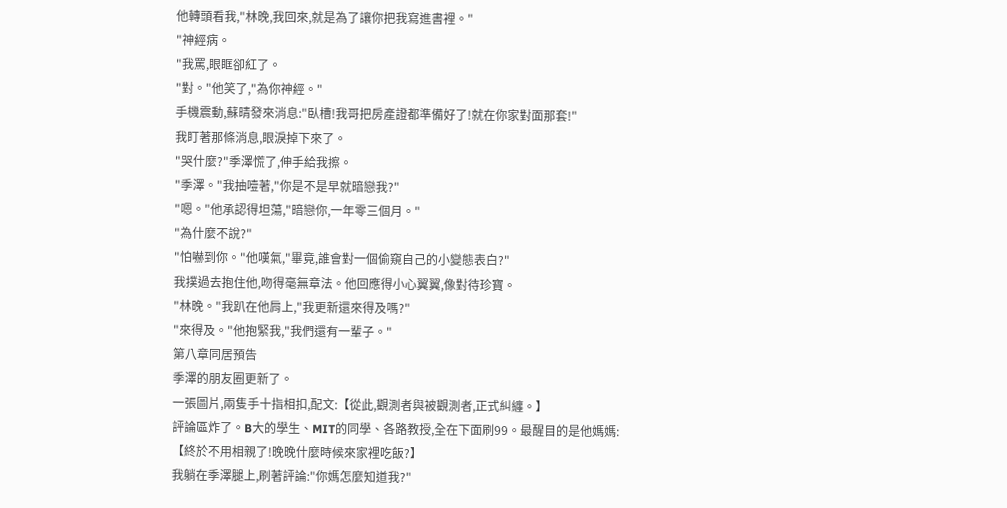他轉頭看我,"林晚,我回來,就是為了讓你把我寫進書裡。"
"神經病。
"我罵,眼眶卻紅了。
"對。"他笑了,"為你神經。"
手機震動,蘇晴發來消息:"臥槽!我哥把房產證都準備好了!就在你家對面那套!"
我盯著那條消息,眼淚掉下來了。
"哭什麼?"季澤慌了,伸手給我擦。
"季澤。"我抽噎著,"你是不是早就暗戀我?"
"嗯。"他承認得坦蕩,"暗戀你,一年零三個月。"
"為什麼不說?"
"怕嚇到你。"他嘆氣,"畢竟,誰會對一個偷窺自己的小變態表白?"
我撲過去抱住他,吻得毫無章法。他回應得小心翼翼,像對待珍寶。
"林晚。"我趴在他肩上,"我更新還來得及嗎?"
"來得及。"他抱緊我,"我們還有一輩子。"
第八章同居預告
季澤的朋友圈更新了。
一張圖片,兩隻手十指相扣,配文:【從此,觀測者與被觀測者,正式糾纏。】
評論區炸了。B大的學生、MIT的同學、各路教授,全在下面刷99。最醒目的是他媽媽:【終於不用相親了!晚晚什麼時候來家裡吃飯?】
我躺在季澤腿上,刷著評論:"你媽怎麼知道我?"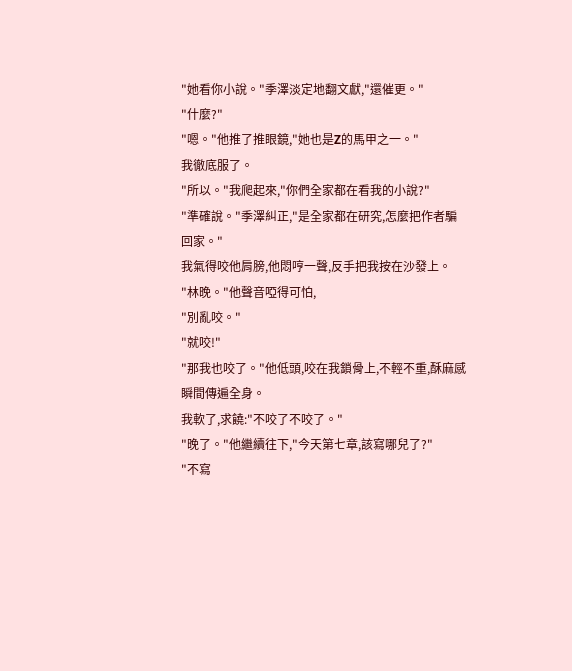"她看你小說。"季澤淡定地翻文獻,"還催更。"
"什麼?"
"嗯。"他推了推眼鏡,"她也是Z的馬甲之一。"
我徹底服了。
"所以。"我爬起來,"你們全家都在看我的小說?"
"準確說。"季澤糾正,"是全家都在研究,怎麼把作者騙回家。"
我氣得咬他肩膀,他悶哼一聲,反手把我按在沙發上。
"林晚。"他聲音啞得可怕,
"別亂咬。"
"就咬!"
"那我也咬了。"他低頭,咬在我鎖骨上,不輕不重,酥麻感瞬間傳遍全身。
我軟了,求饒:"不咬了不咬了。"
"晚了。"他繼續往下,"今天第七章,該寫哪兒了?"
"不寫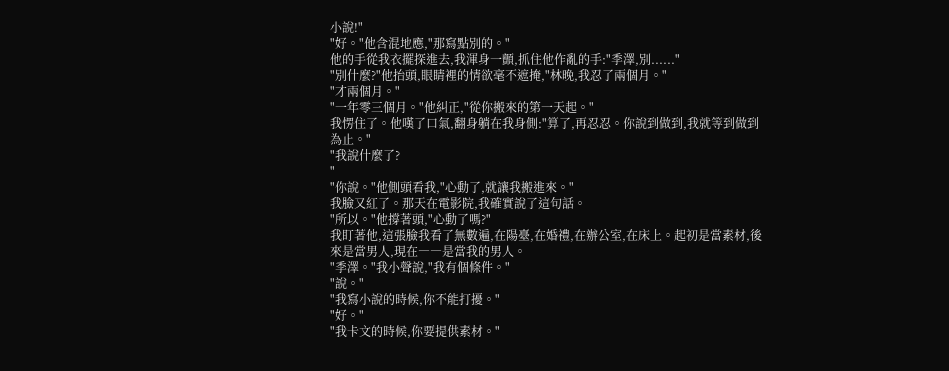小說!"
"好。"他含混地應,"那寫點別的。"
他的手從我衣擺探進去,我渾身一顫,抓住他作亂的手:"季澤,別......"
"別什麼?"他抬頭,眼睛裡的情欲毫不遮掩,"林晚,我忍了兩個月。"
"才兩個月。"
"一年零三個月。"他糾正,"從你搬來的第一天起。"
我愣住了。他嘆了口氣,翻身躺在我身側:"算了,再忍忍。你說到做到,我就等到做到為止。"
"我說什麼了?
"
"你說。"他側頭看我,"心動了,就讓我搬進來。"
我臉又紅了。那天在電影院,我確實說了這句話。
"所以。"他撐著頭,"心動了嗎?"
我盯著他,這張臉我看了無數遍,在陽臺,在婚禮,在辦公室,在床上。起初是當素材,後來是當男人,現在――是當我的男人。
"季澤。"我小聲說,"我有個條件。"
"說。"
"我寫小說的時候,你不能打擾。"
"好。"
"我卡文的時候,你要提供素材。"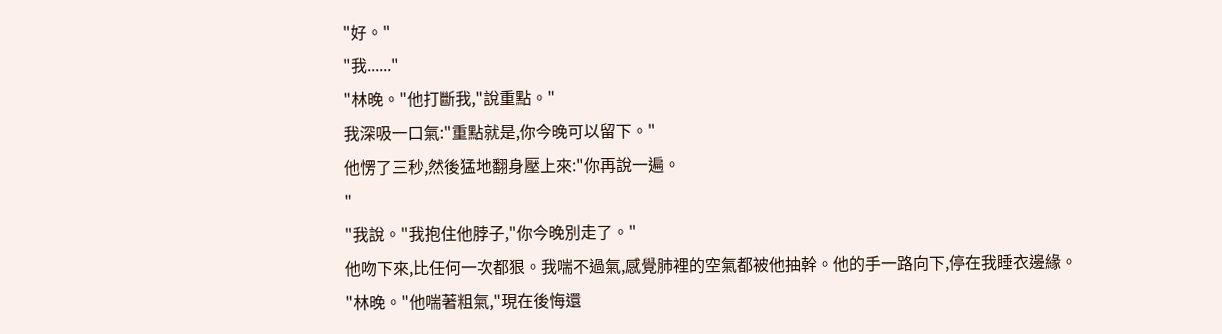"好。"
"我......"
"林晚。"他打斷我,"說重點。"
我深吸一口氣:"重點就是,你今晚可以留下。"
他愣了三秒,然後猛地翻身壓上來:"你再說一遍。
"
"我說。"我抱住他脖子,"你今晚別走了。"
他吻下來,比任何一次都狠。我喘不過氣,感覺肺裡的空氣都被他抽幹。他的手一路向下,停在我睡衣邊緣。
"林晚。"他喘著粗氣,"現在後悔還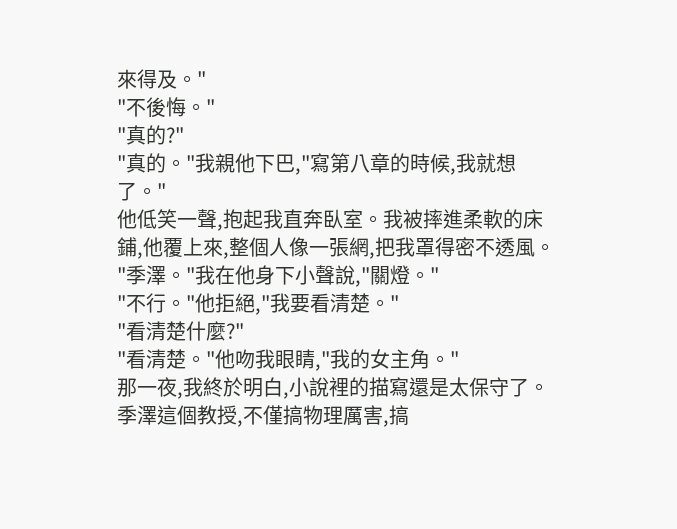來得及。"
"不後悔。"
"真的?"
"真的。"我親他下巴,"寫第八章的時候,我就想了。"
他低笑一聲,抱起我直奔臥室。我被摔進柔軟的床鋪,他覆上來,整個人像一張網,把我罩得密不透風。
"季澤。"我在他身下小聲說,"關燈。"
"不行。"他拒絕,"我要看清楚。"
"看清楚什麼?"
"看清楚。"他吻我眼睛,"我的女主角。"
那一夜,我終於明白,小說裡的描寫還是太保守了。
季澤這個教授,不僅搞物理厲害,搞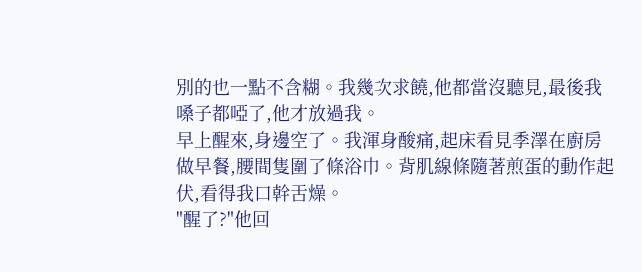別的也一點不含糊。我幾次求饒,他都當沒聽見,最後我嗓子都啞了,他才放過我。
早上醒來,身邊空了。我渾身酸痛,起床看見季澤在廚房做早餐,腰間隻圍了條浴巾。背肌線條隨著煎蛋的動作起伏,看得我口幹舌燥。
"醒了?"他回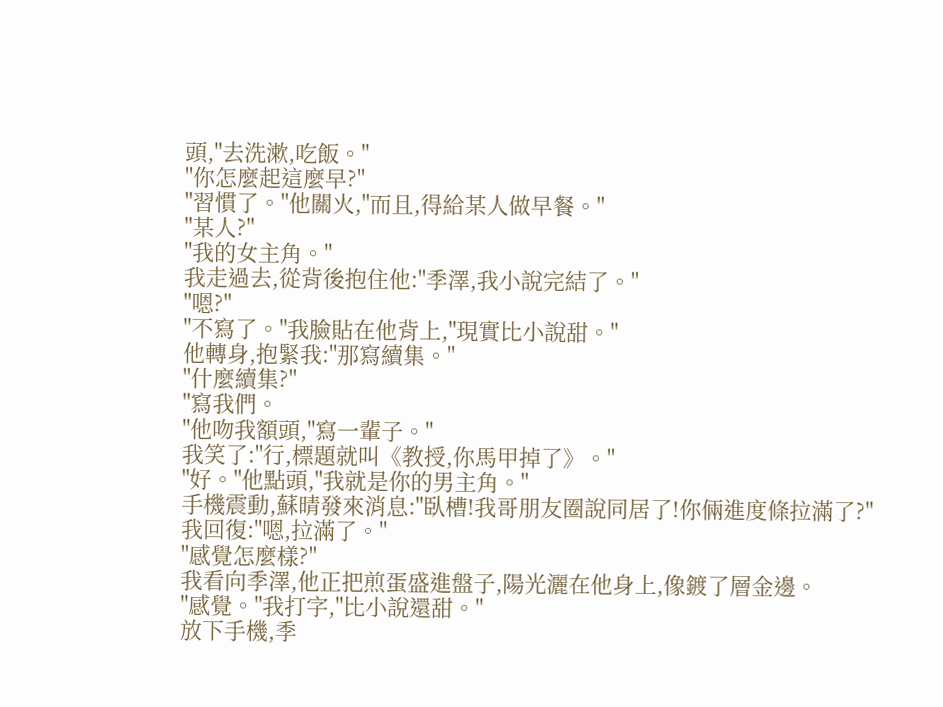頭,"去洗漱,吃飯。"
"你怎麼起這麼早?"
"習慣了。"他關火,"而且,得給某人做早餐。"
"某人?"
"我的女主角。"
我走過去,從背後抱住他:"季澤,我小說完結了。"
"嗯?"
"不寫了。"我臉貼在他背上,"現實比小說甜。"
他轉身,抱緊我:"那寫續集。"
"什麼續集?"
"寫我們。
"他吻我額頭,"寫一輩子。"
我笑了:"行,標題就叫《教授,你馬甲掉了》。"
"好。"他點頭,"我就是你的男主角。"
手機震動,蘇晴發來消息:"臥槽!我哥朋友圈說同居了!你倆進度條拉滿了?"
我回復:"嗯,拉滿了。"
"感覺怎麼樣?"
我看向季澤,他正把煎蛋盛進盤子,陽光灑在他身上,像鍍了層金邊。
"感覺。"我打字,"比小說還甜。"
放下手機,季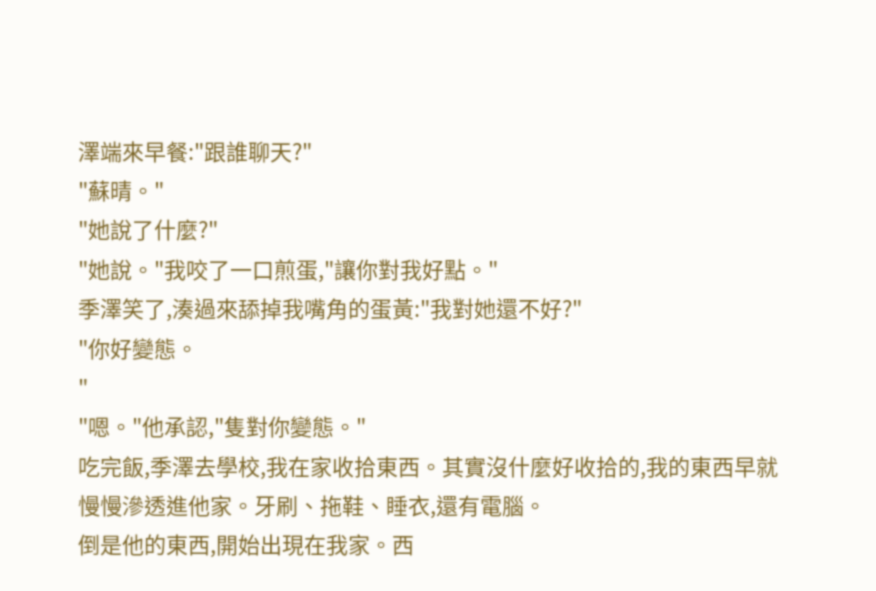澤端來早餐:"跟誰聊天?"
"蘇晴。"
"她說了什麼?"
"她說。"我咬了一口煎蛋,"讓你對我好點。"
季澤笑了,湊過來舔掉我嘴角的蛋黃:"我對她還不好?"
"你好變態。
"
"嗯。"他承認,"隻對你變態。"
吃完飯,季澤去學校,我在家收拾東西。其實沒什麼好收拾的,我的東西早就慢慢滲透進他家。牙刷、拖鞋、睡衣,還有電腦。
倒是他的東西,開始出現在我家。西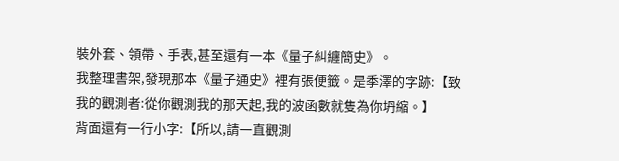裝外套、領帶、手表,甚至還有一本《量子糾纏簡史》。
我整理書架,發現那本《量子通史》裡有張便籤。是季澤的字跡:【致我的觀測者:從你觀測我的那天起,我的波函數就隻為你坍縮。】
背面還有一行小字:【所以,請一直觀測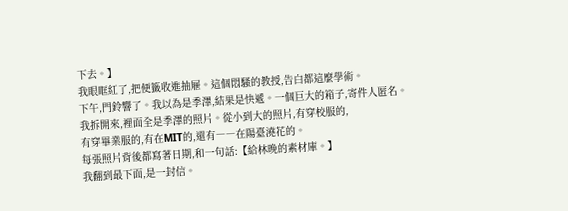下去。】
我眼眶紅了,把便籤收進抽屜。這個悶騷的教授,告白都這麼學術。
下午,門鈴響了。我以為是季澤,結果是快遞。一個巨大的箱子,寄件人匿名。
我拆開來,裡面全是季澤的照片。從小到大的照片,有穿校服的,
有穿畢業服的,有在MIT的,還有――在陽臺澆花的。
每張照片背後都寫著日期,和一句話:【給林晚的素材庫。】
我翻到最下面,是一封信。